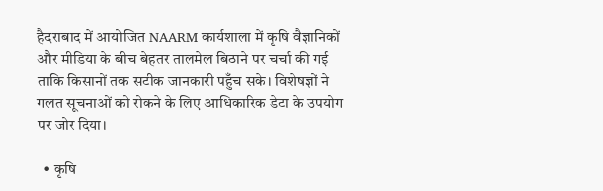हैदराबाद में आयोजित NAARM कार्यशाला में कृषि वैज्ञानिकों और मीडिया के बीच बेहतर तालमेल बिठाने पर चर्चा की गई ताकि किसानों तक सटीक जानकारी पहुँच सके। विशेषज्ञों ने गलत सूचनाओं को रोकने के लिए आधिकारिक डेटा के उपयोग पर जोर दिया।

  • कृषि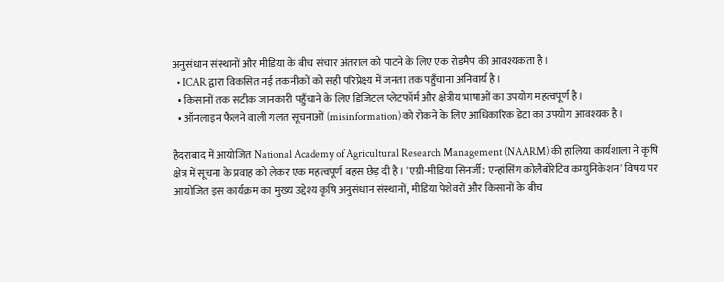अनुसंधान संस्थानों और मीडिया के बीच संचार अंतराल को पाटने के लिए एक रोडमैप की आवश्यकता है।
  • ICAR द्वारा विकसित नई तकनीकों को सही परिप्रेक्ष्य में जनता तक पहुँचाना अनिवार्य है।
  • किसानों तक सटीक जानकारी पहुँचाने के लिए डिजिटल प्लेटफॉर्म और क्षेत्रीय भाषाओं का उपयोग महत्वपूर्ण है।
  • ऑनलाइन फैलने वाली गलत सूचनाओं (misinformation) को रोकने के लिए आधिकारिक डेटा का उपयोग आवश्यक है।

हैदराबाद में आयोजित National Academy of Agricultural Research Management (NAARM) की हालिया कार्यशाला ने कृषि क्षेत्र में सूचना के प्रवाह को लेकर एक महत्वपूर्ण बहस छेड़ दी है। 'एग्री-मीडिया सिनर्जी: एन्हांसिंग कोलैबोरेटिव कम्युनिकेशन' विषय पर आयोजित इस कार्यक्रम का मुख्य उद्देश्य कृषि अनुसंधान संस्थानों, मीडिया पेशेवरों और किसानों के बीच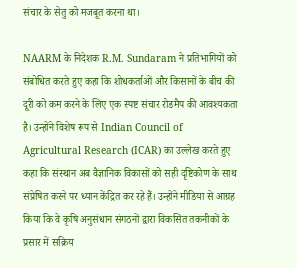संचार के सेतु को मजबूत करना था।

NAARM के निदेशक R.M. Sundaram ने प्रतिभागियों को संबोधित करते हुए कहा कि शोधकर्ताओं और किसानों के बीच की दूरी को कम करने के लिए एक स्पष्ट संचार रोडमैप की आवश्यकता है। उन्होंने विशेष रूप से Indian Council of Agricultural Research (ICAR) का उल्लेख करते हुए कहा कि संस्थान अब वैज्ञानिक विकासों को सही दृष्टिकोण के साथ संप्रेषित करने पर ध्यान केंद्रित कर रहे हैं। उन्होंने मीडिया से आग्रह किया कि वे कृषि अनुसंधान संगठनों द्वारा विकसित तकनीकों के प्रसार में सक्रिय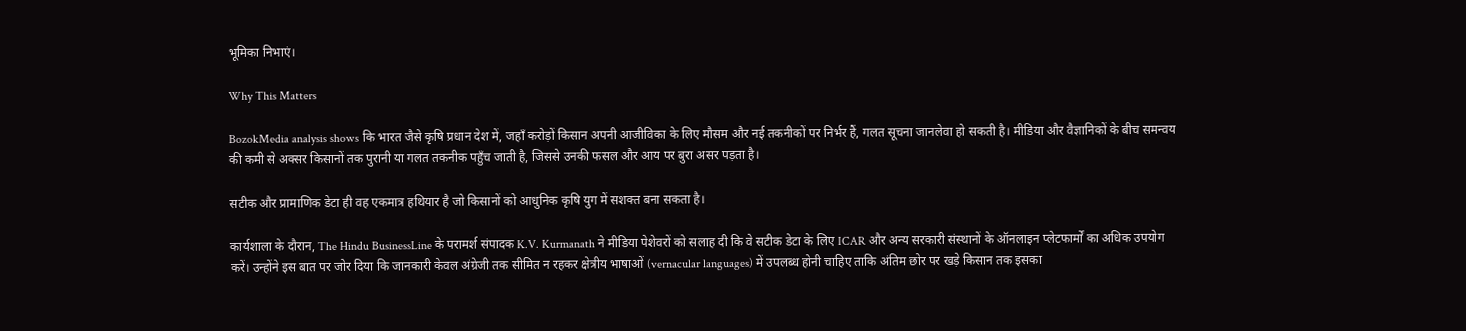भूमिका निभाएं।

Why This Matters

BozokMedia analysis shows कि भारत जैसे कृषि प्रधान देश में, जहाँ करोड़ों किसान अपनी आजीविका के लिए मौसम और नई तकनीकों पर निर्भर हैं, गलत सूचना जानलेवा हो सकती है। मीडिया और वैज्ञानिकों के बीच समन्वय की कमी से अक्सर किसानों तक पुरानी या गलत तकनीक पहुँच जाती है, जिससे उनकी फसल और आय पर बुरा असर पड़ता है।

सटीक और प्रामाणिक डेटा ही वह एकमात्र हथियार है जो किसानों को आधुनिक कृषि युग में सशक्त बना सकता है।

कार्यशाला के दौरान, The Hindu BusinessLine के परामर्श संपादक K.V. Kurmanath ने मीडिया पेशेवरों को सलाह दी कि वे सटीक डेटा के लिए ICAR और अन्य सरकारी संस्थानों के ऑनलाइन प्लेटफार्मों का अधिक उपयोग करें। उन्होंने इस बात पर जोर दिया कि जानकारी केवल अंग्रेजी तक सीमित न रहकर क्षेत्रीय भाषाओं (vernacular languages) में उपलब्ध होनी चाहिए ताकि अंतिम छोर पर खड़े किसान तक इसका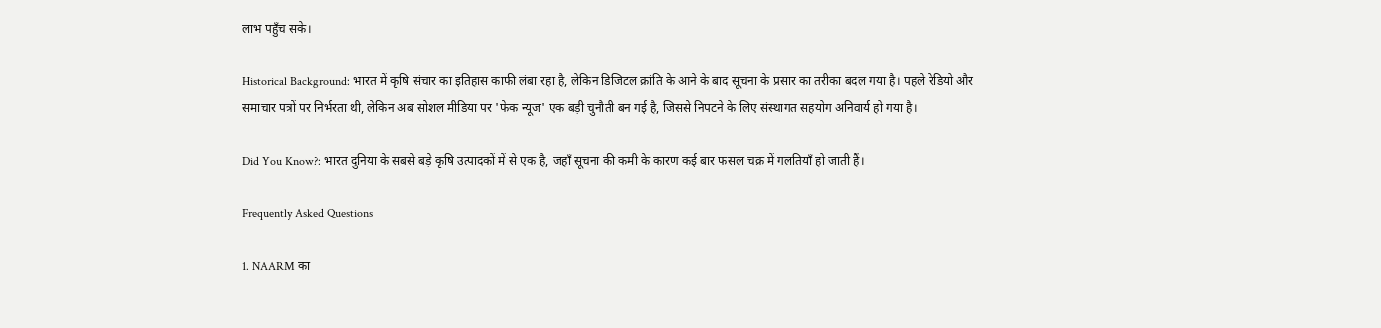लाभ पहुँच सके।

Historical Background: भारत में कृषि संचार का इतिहास काफी लंबा रहा है, लेकिन डिजिटल क्रांति के आने के बाद सूचना के प्रसार का तरीका बदल गया है। पहले रेडियो और समाचार पत्रों पर निर्भरता थी, लेकिन अब सोशल मीडिया पर 'फेक न्यूज' एक बड़ी चुनौती बन गई है, जिससे निपटने के लिए संस्थागत सहयोग अनिवार्य हो गया है।

Did You Know?: भारत दुनिया के सबसे बड़े कृषि उत्पादकों में से एक है, जहाँ सूचना की कमी के कारण कई बार फसल चक्र में गलतियाँ हो जाती हैं।

Frequently Asked Questions

1. NAARM का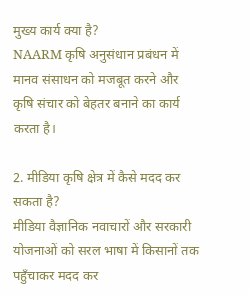मुख्य कार्य क्या है?
NAARM कृषि अनुसंधान प्रबंधन में मानव संसाधन को मजबूत करने और कृषि संचार को बेहतर बनाने का कार्य करता है।

2. मीडिया कृषि क्षेत्र में कैसे मदद कर सकता है?
मीडिया वैज्ञानिक नवाचारों और सरकारी योजनाओं को सरल भाषा में किसानों तक पहुँचाकर मदद कर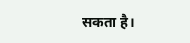सकता है।